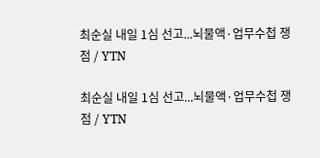최순실 내일 1심 선고...뇌물액·업무수첩 쟁점 / YTN

최순실 내일 1심 선고...뇌물액·업무수첩 쟁점 / YTN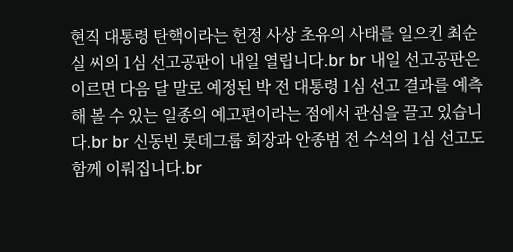현직 대통령 탄핵이라는 헌정 사상 초유의 사태를 일으킨 최순실 씨의 1심 선고공판이 내일 열립니다.br br 내일 선고공판은 이르면 다음 달 말로 예정된 박 전 대통령 1심 선고 결과를 예측해 볼 수 있는 일종의 예고편이라는 점에서 관심을 끌고 있습니다.br br 신동빈 롯데그룹 회장과 안종범 전 수석의 1심 선고도 함께 이뤄집니다.br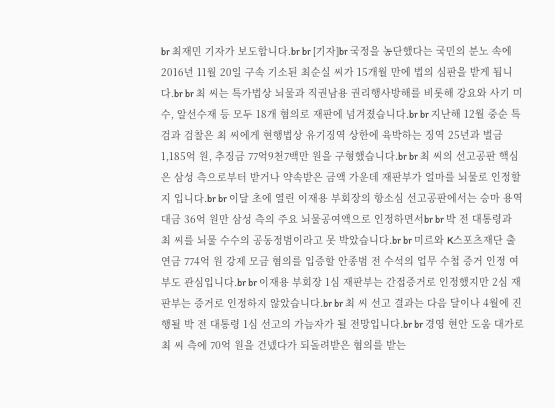br 최재민 기자가 보도합니다.br br [기자]br 국정을 농단했다는 국민의 분노 속에 2016년 11월 20일 구속 기소된 최순실 씨가 15개월 만에 법의 심판을 받게 됩니다.br br 최 씨는 특가법상 뇌물과 직권남용 권리행사방해를 비롯해 강요와 사기 미수, 알선수재 등 모두 18개 혐의로 재판에 넘겨졌습니다.br br 지난해 12월 중순 특검과 검찰은 최 씨에게 현행법상 유기징역 상한에 육박하는 징역 25년과 벌금 1,185억 원, 추징금 77억9천7백만 원을 구형했습니다.br br 최 씨의 선고공판 핵심은 삼성 측으로부터 받거나 약속받은 금액 가운데 재판부가 얼마를 뇌물로 인정할지 입니다.br br 이달 초에 열린 이재용 부회장의 항소심 선고공판에서는 승마 용역대금 36억 원만 삼성 측의 주요 뇌물공여액으로 인정하면서br br 박 전 대통령과 최 씨를 뇌물 수수의 공동정범이라고 못 박았습니다.br br 미르와 K스포츠재단 출연금 774억 원 강제 모금 혐의를 입증할 안종범 전 수석의 업무 수첩 증거 인정 여부도 관심입니다.br br 이재용 부회장 1심 재판부는 간접증거로 인정했지만 2심 재판부는 증거로 인정하지 않았습니다.br br 최 씨 선고 결과는 다음 달이나 4월에 진행될 박 전 대통령 1심 선고의 가늠자가 될 전망입니다.br br 경영 현안 도움 대가로 최 씨 측에 70억 원을 건넸다가 되돌려받은 혐의를 받는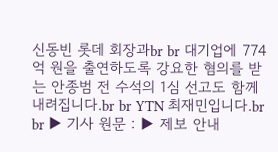신동빈 롯데 회장과br br 대기업에 774억 원을 출연하도록 강요한 혐의를 받는 안종범 전 수석의 1심 선고도 함께 내려집니다.br br YTN 최재민입니다.br br ▶ 기사 원문 : ▶ 제보 안내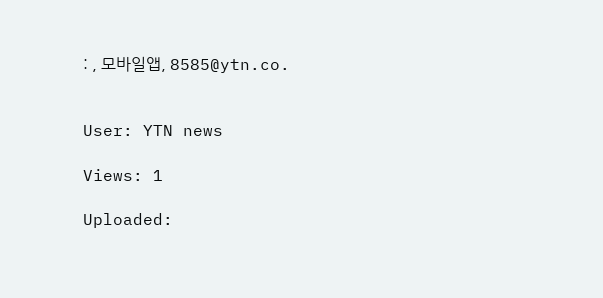: , 모바일앱, 8585@ytn.co.


User: YTN news

Views: 1

Uploaded: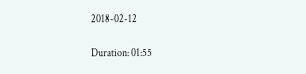2018-02-12

Duration: 01:55